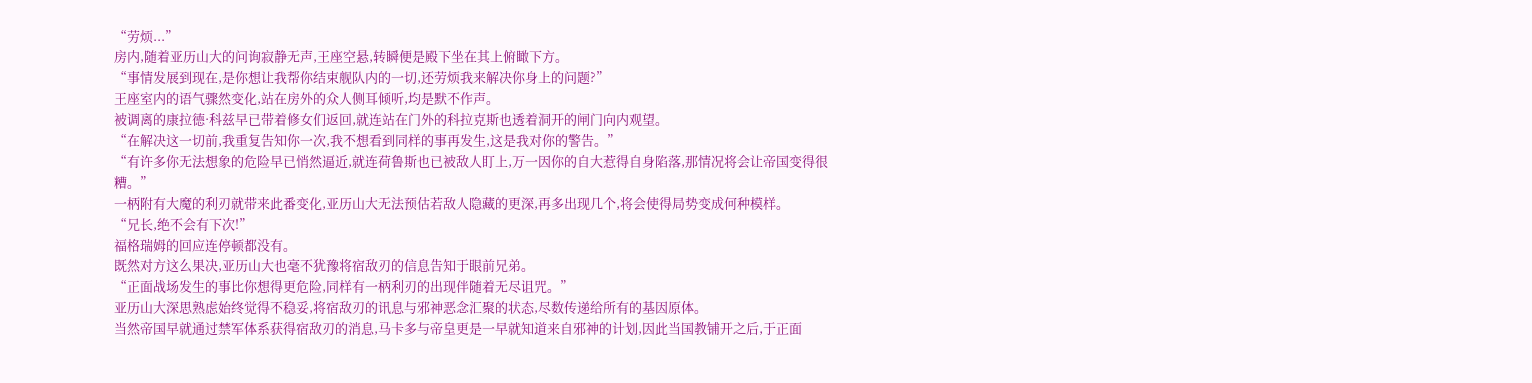“劳烦...”
房内,随着亚历山大的问询寂静无声,王座空悬,转瞬便是殿下坐在其上俯瞰下方。
“事情发展到现在,是你想让我帮你结束舰队内的一切,还劳烦我来解决你身上的问题?”
王座室内的语气骤然变化,站在房外的众人侧耳倾听,均是默不作声。
被调离的康拉德·科兹早已带着修女们返回,就连站在门外的科拉克斯也透着洞开的闸门向内观望。
“在解决这一切前,我重复告知你一次,我不想看到同样的事再发生,这是我对你的警告。”
“有许多你无法想象的危险早已悄然逼近,就连荷鲁斯也已被敌人盯上,万一因你的自大惹得自身陷落,那情况将会让帝国变得很糟。”
一柄附有大魔的利刃就带来此番变化,亚历山大无法预估若敌人隐藏的更深,再多出现几个,将会使得局势变成何种模样。
“兄长,绝不会有下次!”
福格瑞姆的回应连停顿都没有。
既然对方这么果决,亚历山大也毫不犹豫将宿敌刃的信息告知于眼前兄弟。
“正面战场发生的事比你想得更危险,同样有一柄利刃的出现伴随着无尽诅咒。”
亚历山大深思熟虑始终觉得不稳妥,将宿敌刃的讯息与邪神恶念汇聚的状态,尽数传递给所有的基因原体。
当然帝国早就通过禁军体系获得宿敌刃的消息,马卡多与帝皇更是一早就知道来自邪神的计划,因此当国教铺开之后,于正面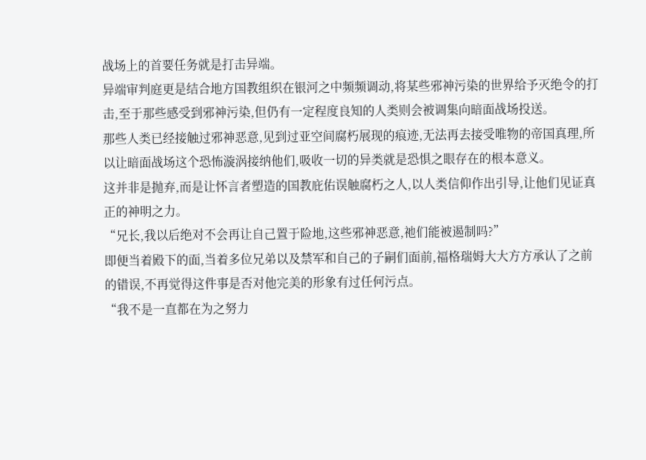战场上的首要任务就是打击异端。
异端审判庭更是结合地方国教组织在银河之中频频调动,将某些邪神污染的世界给予灭绝令的打击,至于那些感受到邪神污染,但仍有一定程度良知的人类则会被调集向暗面战场投送。
那些人类已经接触过邪神恶意,见到过亚空间腐朽展现的痕迹,无法再去接受唯物的帝国真理,所以让暗面战场这个恐怖漩涡接纳他们,吸收一切的异类就是恐惧之眼存在的根本意义。
这并非是抛弃,而是让怀言者塑造的国教庇佑误触腐朽之人,以人类信仰作出引导,让他们见证真正的神明之力。
“兄长,我以后绝对不会再让自己置于险地,这些邪神恶意,祂们能被遏制吗?”
即便当着殿下的面,当着多位兄弟以及禁军和自己的子嗣们面前,福格瑞姆大大方方承认了之前的错误,不再觉得这件事是否对他完美的形象有过任何污点。
“我不是一直都在为之努力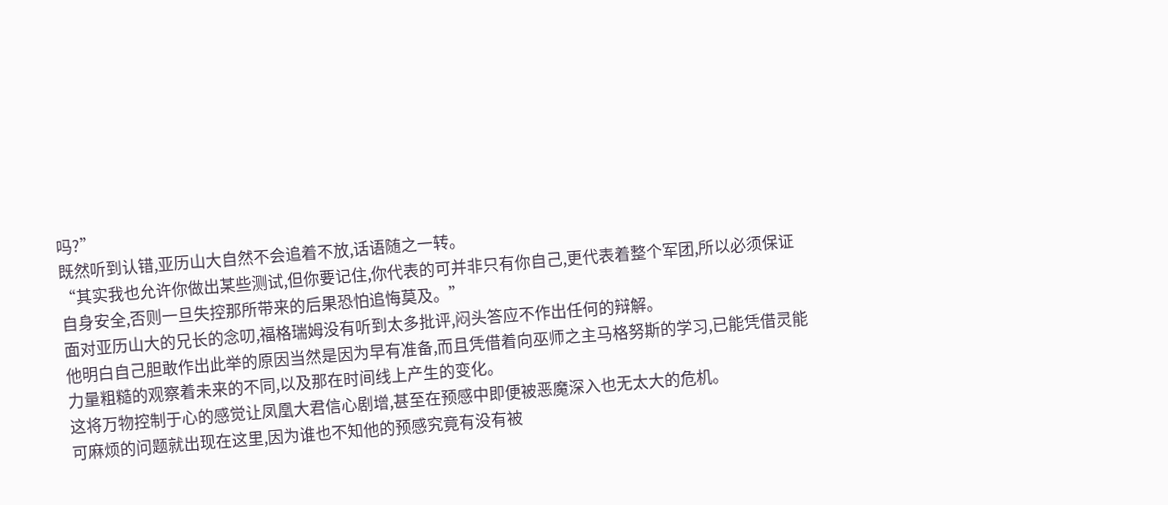吗?”
既然听到认错,亚历山大自然不会追着不放,话语随之一转。
“其实我也允许你做出某些测试,但你要记住,你代表的可并非只有你自己,更代表着整个军团,所以必须保证自身安全,否则一旦失控那所带来的后果恐怕追悔莫及。”
面对亚历山大的兄长的念叨,福格瑞姆没有听到太多批评,闷头答应不作出任何的辩解。
他明白自己胆敢作出此举的原因当然是因为早有准备,而且凭借着向巫师之主马格努斯的学习,已能凭借灵能力量粗糙的观察着未来的不同,以及那在时间线上产生的变化。
这将万物控制于心的感觉让凤凰大君信心剧增,甚至在预感中即便被恶魔深入也无太大的危机。
可麻烦的问题就出现在这里,因为谁也不知他的预感究竟有没有被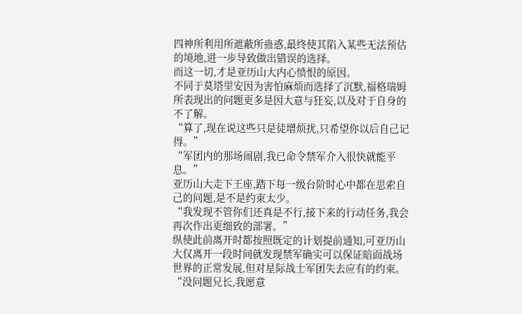四神所利用所遮蔽所蛊惑,最终使其陷入某些无法预估的境地,进一步导致做出错误的选择。
而这一切,才是亚历山大内心愤恨的原因。
不同于莫塔里安因为害怕麻烦而选择了沉默,福格瑞姆所表现出的问题更多是因大意与狂妄,以及对于自身的不了解。
“算了,现在说这些只是徒增烦扰,只希望你以后自己记得。”
“军团内的那场闹剧,我已命令禁军介入很快就能平息。”
亚历山大走下王座,踏下每一级台阶时心中都在思索自己的问题,是不是约束太少。
“我发现不管你们还真是不行,接下来的行动任务,我会再次作出更细致的部署。”
纵使此前离开时都按照既定的计划提前通知,可亚历山大仅离开一段时间就发现禁军确实可以保证暗面战场世界的正常发展,但对星际战士军团失去应有的约束。
“没问题兄长,我愿意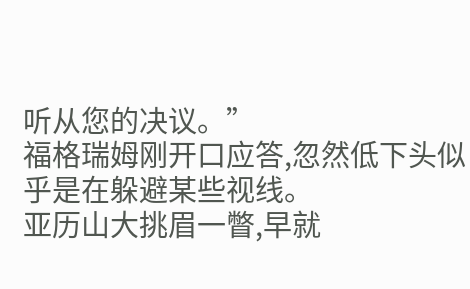听从您的决议。”
福格瑞姆刚开口应答,忽然低下头似乎是在躲避某些视线。
亚历山大挑眉一瞥,早就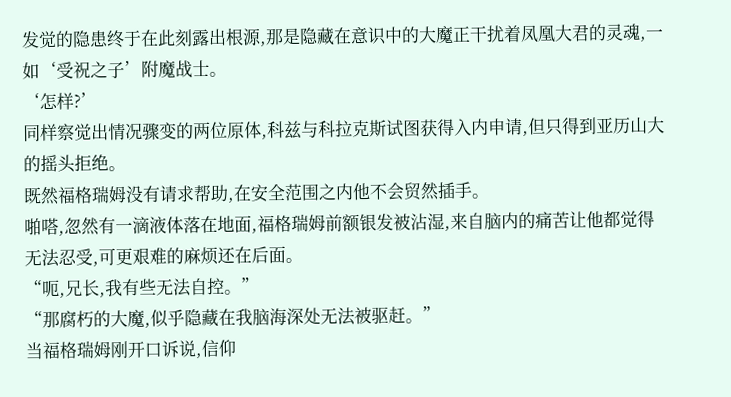发觉的隐患终于在此刻露出根源,那是隐藏在意识中的大魔正干扰着凤凰大君的灵魂,一如‘受祝之子’附魔战士。
‘怎样?’
同样察觉出情况骤变的两位原体,科兹与科拉克斯试图获得入内申请,但只得到亚历山大的摇头拒绝。
既然福格瑞姆没有请求帮助,在安全范围之内他不会贸然插手。
啪嗒,忽然有一滴液体落在地面,福格瑞姆前额银发被沾湿,来自脑内的痛苦让他都觉得无法忍受,可更艰难的麻烦还在后面。
“呃,兄长,我有些无法自控。”
“那腐朽的大魔,似乎隐藏在我脑海深处无法被驱赶。”
当福格瑞姆刚开口诉说,信仰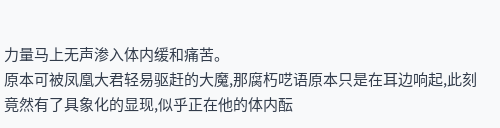力量马上无声渗入体内缓和痛苦。
原本可被凤凰大君轻易驱赶的大魔,那腐朽呓语原本只是在耳边响起,此刻竟然有了具象化的显现,似乎正在他的体内酝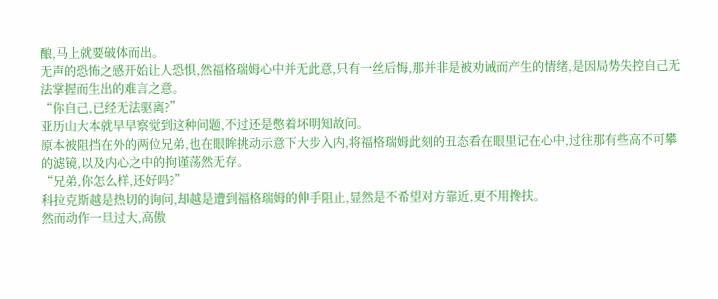酿,马上就要破体而出。
无声的恐怖之感开始让人恐惧,然福格瑞姆心中并无此意,只有一丝后悔,那并非是被劝诫而产生的情绪,是因局势失控自己无法掌握而生出的难言之意。
“你自己,已经无法驱离?”
亚历山大本就早早察觉到这种问题,不过还是憋着坏明知故问。
原本被阻挡在外的两位兄弟,也在眼眸挑动示意下大步入内,将福格瑞姆此刻的丑态看在眼里记在心中,过往那有些高不可攀的滤镜,以及内心之中的拘谨荡然无存。
“兄弟,你怎么样,还好吗?”
科拉克斯越是热切的询问,却越是遭到福格瑞姆的伸手阻止,显然是不希望对方靠近,更不用搀扶。
然而动作一旦过大,高傲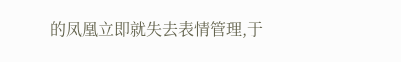的凤凰立即就失去表情管理,于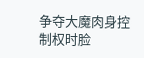争夺大魔肉身控制权时脸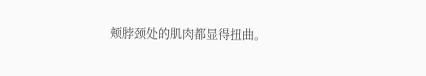颊脖颈处的肌肉都显得扭曲。